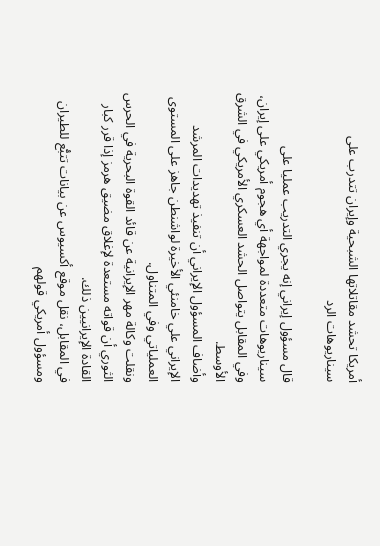أمريكا تحشد مقاتلاتها الشبحية وإيران تتدرب على سيناريوهات الرد

قال مسؤول إيراني إنه يجري التدريب عمليا على سيناريوهات متعددة لمواجهة أي هجوم أمريكي على إيران، وفي المقابل يتواصل الحشد العسكري الأمريكي في الشرق الأوسط.
وأضاف المسؤول الإيراني أن تنفيذ تهديدات المرشد الإيراني علي خامنئي الأخيرة لواشنطن جاهز على المستوى العملياتي وفي المتناول.
ونقلت وكالة مهر الإيرانية عن قائد القوة البحرية في الحرس الثوري أن قواته مستعدة لإغلاق مضيق هرمز إذا قرر كبار القادة الإيرانيين ذلك.
في المقابل، نقل موقع أكسيوس عن بيانات تتبُّع للطيران ومسؤول أمريكي قولهم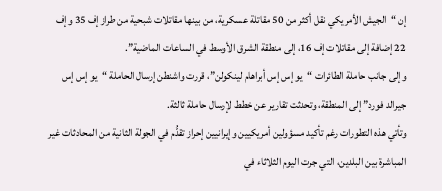إن “الجيش الأمريكي نقل أكثر من 50 مقاتلة عسكرية، من بينها مقاتلات شبحية من طراز إف 35 وإف 22 إضافة إلى مقاتلات إف 16، إلى منطقة الشرق الأوسط في الساعات الماضية”.
وإلى جانب حاملة الطائرات “يو إس إس أبراهام لينكولن”، قررت واشنطن إرسال الحاملة “يو إس إس جيرالد فورد” إلى المنطقة، وتحدثت تقارير عن خطط لإرسال حاملة ثالثة.
وتأتي هذه التطورات رغم تأكيد مسؤولين أمريكيين وإيرانيين إحراز تقدُّم في الجولة الثانية من المحادثات غير المباشرة بين البلدين، التي جرت اليوم الثلاثاء في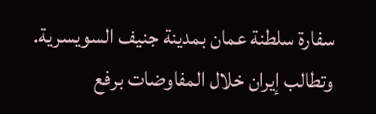سفارة سلطنة عمان بمدينة جنيف السويسرية.
وتطالب إيران خلال المفاوضات برفع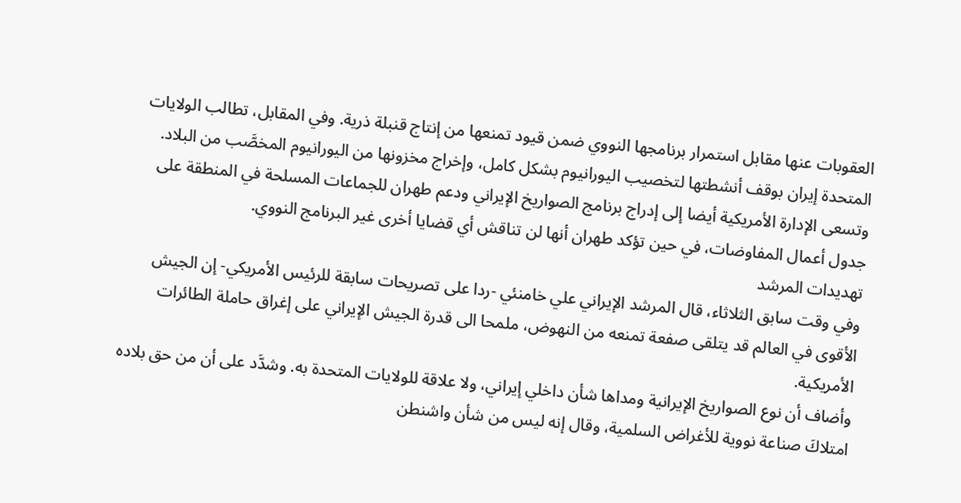العقوبات عنها مقابل استمرار برنامجها النووي ضمن قيود تمنعها من إنتاج قنبلة ذرية. وفي المقابل، تطالب الولايات المتحدة إيران بوقف أنشطتها لتخصيب اليورانيوم بشكل كامل، وإخراج مخزونها من اليورانيوم المخصَّب من البلاد.
وتسعى الإدارة الأمريكية أيضا إلى إدراج برنامج الصواريخ الإيراني ودعم طهران للجماعات المسلحة في المنطقة على جدول أعمال المفاوضات، في حين تؤكد طهران أنها لن تناقش أي قضايا أخرى غير البرنامج النووي.
تهديدات المرشد
وفي وقت سابق الثلاثاء، قال المرشد الإيراني علي خامنئي -ردا على تصريحات سابقة للرئيس الأمريكي- إن الجيش الأقوى في العالم قد يتلقى صفعة تمنعه من النهوض، ملمحا الى قدرة الجيش الإيراني على إغراق حاملة الطائرات الأمريكية.
وأضاف أن نوع الصواريخ الإيرانية ومداها شأن داخلي إيراني، ولا علاقة للولايات المتحدة به. وشدَّد على أن من حق بلاده امتلاكَ صناعة نووية للأغراض السلمية، وقال إنه ليس من شأن واشنطن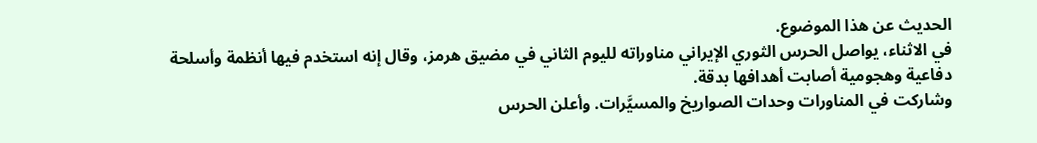الحديث عن هذا الموضوع.
في الاثناء، يواصل الحرس الثوري الإيراني مناوراته لليوم الثاني في مضيق هرمز، وقال إنه استخدم فيها أنظمة وأسلحة دفاعية وهجومية أصابت أهدافها بدقة.
وشاركت في المناورات وحدات الصواريخ والمسيَّرات. وأعلن الحرس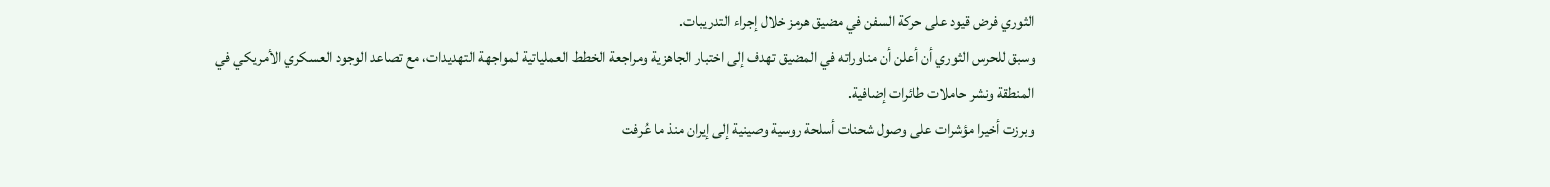الثوري فرض قيود على حركة السفن في مضيق هرمز خلال إجراء التدريبات.
وسبق للحرس الثوري أن أعلن أن مناوراته في المضيق تهدف إلى اختبار الجاهزية ومراجعة الخطط العملياتية لمواجهة التهديدات، مع تصاعد الوجود العسكري الأمريكي في المنطقة ونشر حاملات طائرات إضافية.
وبرزت أخيرا مؤشرات على وصول شحنات أسلحة روسية وصينية إلى إيران منذ ما عُرفت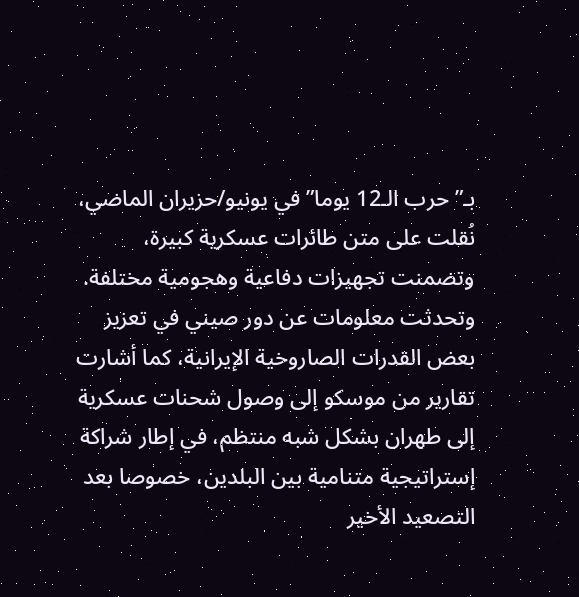بـ”حرب الـ12 يوما” في يونيو/حزيران الماضي، نُقلت على متن طائرات عسكرية كبيرة، وتضمنت تجهيزات دفاعية وهجومية مختلفة.
وتحدثت معلومات عن دور صيني في تعزيز بعض القدرات الصاروخية الإيرانية، كما أشارت تقارير من موسكو إلى وصول شحنات عسكرية إلى طهران بشكل شبه منتظم، في إطار شراكة إستراتيجية متنامية بين البلدين، خصوصا بعد التصعيد الأخير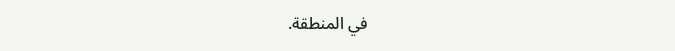في المنطقة.